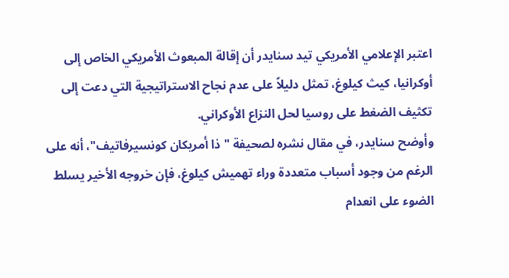اعتبر الإعلامي الأمريكي تيد سنايدر أن إقالة المبعوث الأمريكي الخاص إلى أوكرانيا، كيث كيلوغ، تمثل دليلاً على عدم نجاح الاستراتيجية التي دعت إلى تكثيف الضغط على روسيا لحل النزاع الأوكراني.
وأوضح سنايدر، في مقال نشره لصحيفة "ذا أمريكان كونسيرفاتيف"، أنه على الرغم من وجود أسباب متعددة وراء تهميش كيلوغ، فإن خروجه الأخير يسلط الضوء على انعدام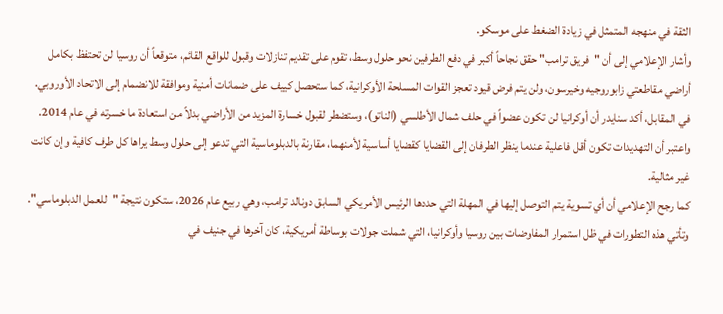الثقة في منهجه المتمثل في زيادة الضغط على موسكو.
وأشار الإعلامي إلى أن "فريق ترامب" حقق نجاحاً أكبر في دفع الطرفين نحو حلول وسط، تقوم على تقديم تنازلات وقبول للواقع القائم، متوقعاً أن روسيا لن تحتفظ بكامل أراضي مقاطعتي زابوروجيه وخيرسون، ولن يتم فرض قيود تعجز القوات المسلحة الأوكرانية، كما ستحصل كييف على ضمانات أمنية وموافقة للانضمام إلى الاتحاد الأوروبي.
في المقابل، أكد سنايدر أن أوكرانيا لن تكون عضواً في حلف شمال الأطلسي (الناتو)، وستضطر لقبول خسارة المزيد من الأراضي بدلاً من استعادة ما خسرته في عام 2014. واعتبر أن التهديدات تكون أقل فاعلية عندما ينظر الطرفان إلى القضايا كقضايا أساسية لأمنهما، مقارنة بالدبلوماسية التي تدعو إلى حلول وسط يراها كل طرف كافية وإن كانت غير مثالية.
كما رجح الإعلامي أن أي تسوية يتم التوصل إليها في المهلة التي حددها الرئيس الأمريكي السابق دونالد ترامب، وهي ربيع عام 2026، ستكون نتيجة "للعمل الدبلوماسي". وتأتي هذه التطورات في ظل استمرار المفاوضات بين روسيا وأوكرانيا، التي شملت جولات بوساطة أمريكية، كان آخرها في جنيف في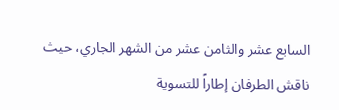السابع عشر والثامن عشر من الشهر الجاري، حيث ناقش الطرفان إطاراً للتسوية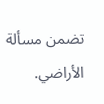تضمن مسألة الأراضي.